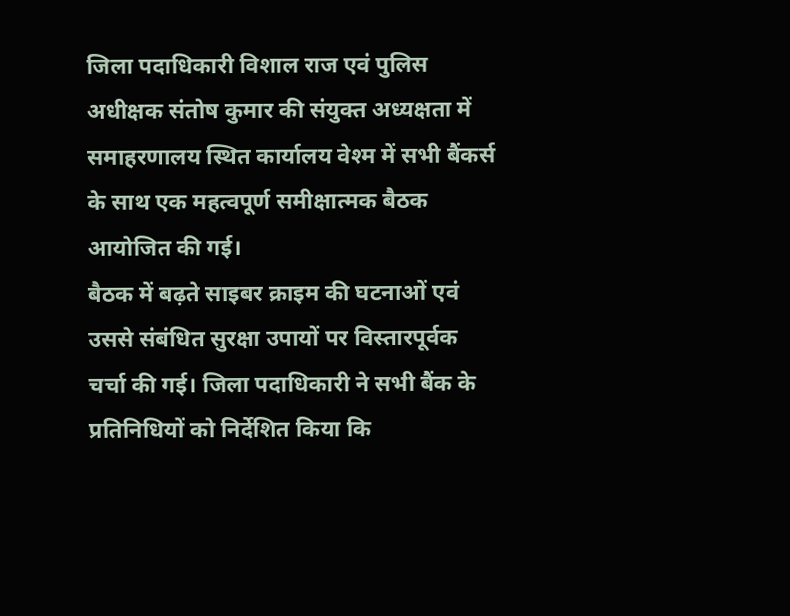जिला पदाधिकारी विशाल राज एवं पुलिस अधीक्षक संतोष कुमार की संयुक्त अध्यक्षता में समाहरणालय स्थित कार्यालय वेश्म में सभी बैंकर्स के साथ एक महत्वपूर्ण समीक्षात्मक बैठक आयोजित की गई।
बैठक में बढ़ते साइबर क्राइम की घटनाओं एवं उससे संबंधित सुरक्षा उपायों पर विस्तारपूर्वक चर्चा की गई। जिला पदाधिकारी ने सभी बैंक के प्रतिनिधियों को निर्देशित किया कि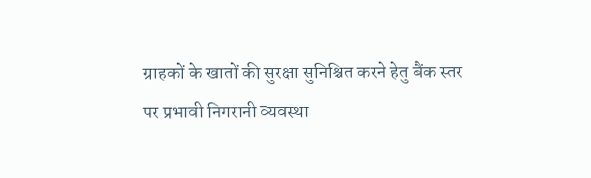ग्राहकों के खातों की सुरक्षा सुनिश्चित करने हेतु बैंक स्तर पर प्रभावी निगरानी व्यवस्था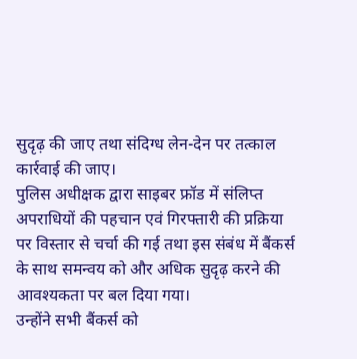सुदृढ़ की जाए तथा संदिग्ध लेन-देन पर तत्काल कार्रवाई की जाए।
पुलिस अधीक्षक द्वारा साइबर फ्रॉड में संलिप्त अपराधियों की पहचान एवं गिरफ्तारी की प्रक्रिया पर विस्तार से चर्चा की गई तथा इस संबंध में बैंकर्स के साथ समन्वय को और अधिक सुदृढ़ करने की आवश्यकता पर बल दिया गया।
उन्होंने सभी बैंकर्स को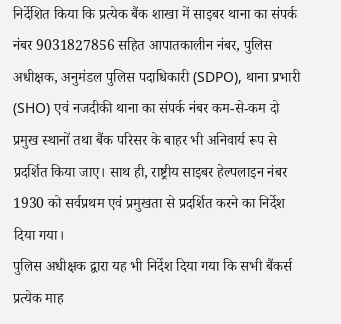निर्देशित किया कि प्रत्येक बैंक शाखा में साइबर थाना का संपर्क नंबर 9031827856 सहित आपातकालीन नंबर, पुलिस अधीक्षक, अनुमंडल पुलिस पदाधिकारी (SDPO), थाना प्रभारी (SHO) एवं नजदीकी थाना का संपर्क नंबर कम-से-कम दो प्रमुख स्थानों तथा बैंक परिसर के बाहर भी अनिवार्य रूप से प्रदर्शित किया जाए। साथ ही, राष्ट्रीय साइबर हेल्पलाइन नंबर 1930 को सर्वप्रथम एवं प्रमुखता से प्रदर्शित करने का निर्देश दिया गया।
पुलिस अधीक्षक द्वारा यह भी निर्देश दिया गया कि सभी बैंकर्स प्रत्येक माह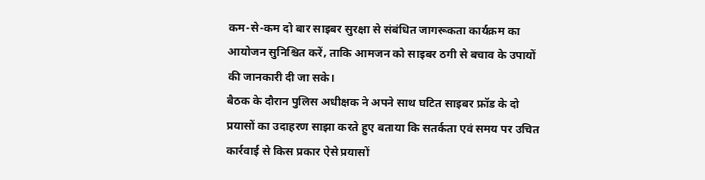कम-से-कम दो बार साइबर सुरक्षा से संबंधित जागरूकता कार्यक्रम का आयोजन सुनिश्चित करें, ताकि आमजन को साइबर ठगी से बचाव के उपायों की जानकारी दी जा सके।
बैठक के दौरान पुलिस अधीक्षक ने अपने साथ घटित साइबर फ्रॉड के दो प्रयासों का उदाहरण साझा करते हुए बताया कि सतर्कता एवं समय पर उचित कार्रवाई से किस प्रकार ऐसे प्रयासों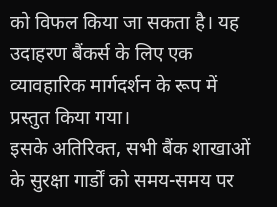को विफल किया जा सकता है। यह उदाहरण बैंकर्स के लिए एक व्यावहारिक मार्गदर्शन के रूप में प्रस्तुत किया गया।
इसके अतिरिक्त, सभी बैंक शाखाओं के सुरक्षा गार्डों को समय-समय पर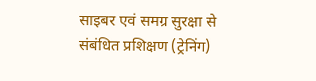साइबर एवं समग्र सुरक्षा से संबंधित प्रशिक्षण (ट्रेनिंग)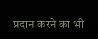प्रदान करने का भी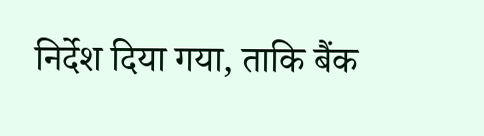निर्देश दिया गया, ताकि बैंक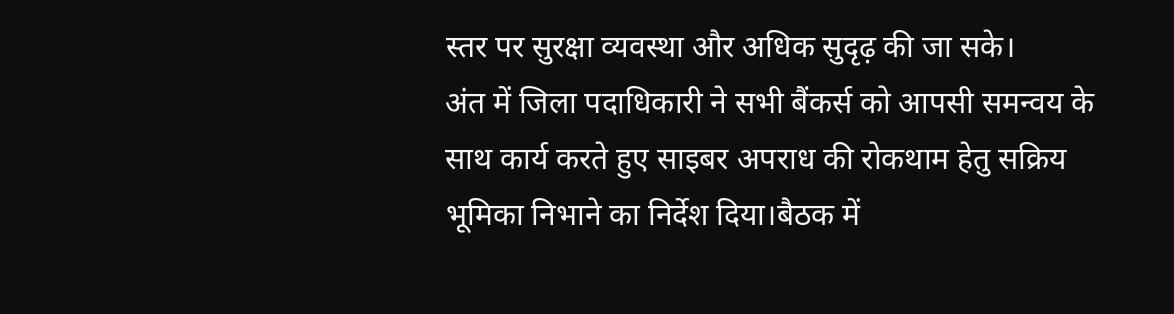स्तर पर सुरक्षा व्यवस्था और अधिक सुदृढ़ की जा सके।
अंत में जिला पदाधिकारी ने सभी बैंकर्स को आपसी समन्वय के साथ कार्य करते हुए साइबर अपराध की रोकथाम हेतु सक्रिय भूमिका निभाने का निर्देश दिया।बैठक में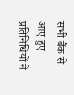सभी बैंक से आए हुए प्रतिनिधियों ने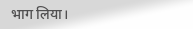भाग लिया।